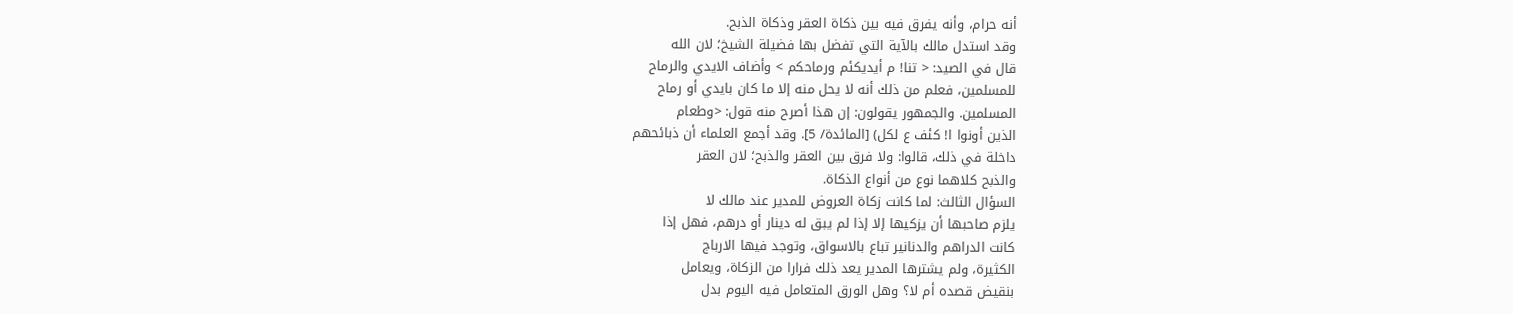أنه حرام، وأنه يفرق فيه بين ذكاة العقر وذكاة الذبح.
وقد استدل مالك بالآية التي تفضل بها فضيلة الشيخ؛ لان الله
قال في الصيد: < تنا! م أيديكئم ورماحكم > وأضاف الايدي والرماح
للمسلمين، فعلم من ذلك أنه لا يحل منه إلا ما كان بايدي أو رماح
المسلمين. والجمهور يقولون: إن هذا أصرح منه قول: <وطعام
الذين أونوا ا! كئف ع لكل) [المائدة/ 5]. وقد أجمع العلماء أن ذبائحهم
داخلة في ذلك، قالوا: ولا فرق بين العقر والذبح؛ لان العقر
والذبح كلاهما نوع من أنواع الذكاة.
السؤال الثالث: لما كانت زكاة العروض للمدير عند مالك لا
يلزم صاحبها أن يزكيها إلا إذا لم يبق له دينار أو درهم، فهل إذا
كانت الدراهم والدنانير تباع بالاسواق، وتوجد فيها الارباج
الكثيرة، ولم يشترها المدير يعد ذلك فرارا من الزكاة، ويعامل
بنقيض قصده أم لا؟ وهل الورق المتعامل فيه اليوم بدل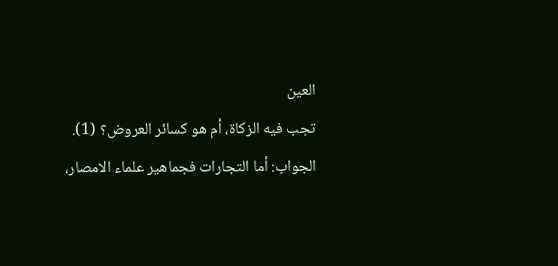العين
تجب فيه الزكاة، أم هو كسائر العروض؟ (1).
الجواب: أما التجارات فجماهير علماء الامصار،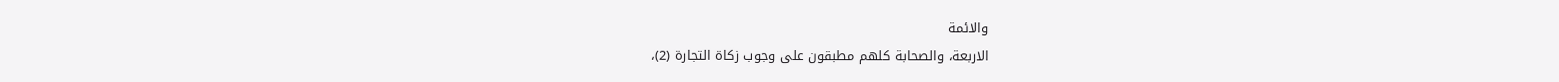والائمة
الاربعة، والصحابة كلهم مطبقون على وجوب زكاة التجارة (2)،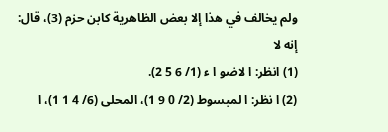ولم يخالف في هذا إلا بعض الظاهرية كابن حزم (3)، قال: إنه لا
(1) انظر: ا لاضو ا ء (1/ 6 5 2).
(2) ا نظر: ا لمبسوط (2/ 0 9 1)، المحلى (6/ 4 1 1)، ا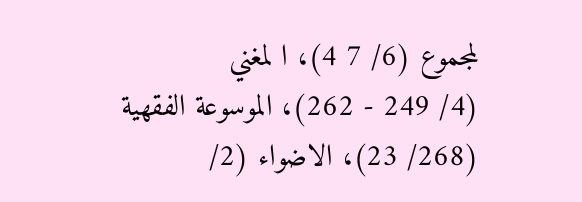لمجموع (6/ 7 4)، ا لمغني
(4/ 249 - 262)، الموسوعة الفقهية (268/ 23)، الاضواء (2/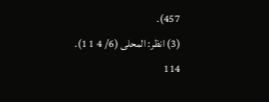457).
(3) انظر: المحلى (6/ 4 1 1).
114